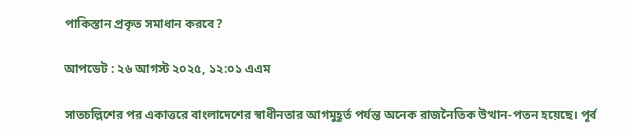পাকিস্তান প্রকৃত সমাধান করবে?

আপডেট : ২৬ আগস্ট ২০২৫, ১২:০১ এএম

সাতচল্লিশের পর একাত্তরে বাংলাদেশের স্বাধীনতার আগমুহূর্ত পর্যন্ত অনেক রাজনৈতিক উত্থান-পতন হয়েছে। পূর্ব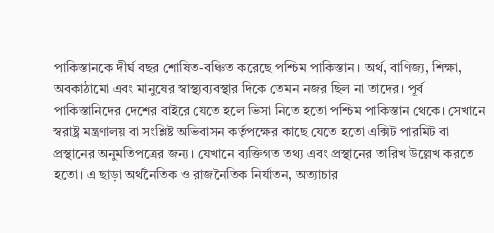পাকিস্তানকে দীর্ঘ বছর শোষিত-বঞ্চিত করেছে পশ্চিম পাকিস্তান। অর্থ, বাণিজ্য, শিক্ষা, অবকাঠামো এবং মানুষের স্বাস্থ্যব্যবস্থার দিকে তেমন নজর ছিল না তাদের। পূর্ব পাকিস্তানিদের দেশের বাইরে যেতে হলে ভিসা নিতে হতো পশ্চিম পাকিস্তান থেকে। সেখানে স্বরাষ্ট্র মন্ত্রণালয় বা সংশ্লিষ্ট অভিবাসন কর্তৃপক্ষের কাছে যেতে হতো এক্সিট পারমিট বা প্রস্থানের অনুমতিপত্রের জন্য। যেখানে ব্যক্তিগত তথ্য এবং প্রস্থানের তারিখ উল্লেখ করতে হতো। এ ছাড়া অর্থনৈতিক ও রাজনৈতিক নির্যাতন, অত্যাচার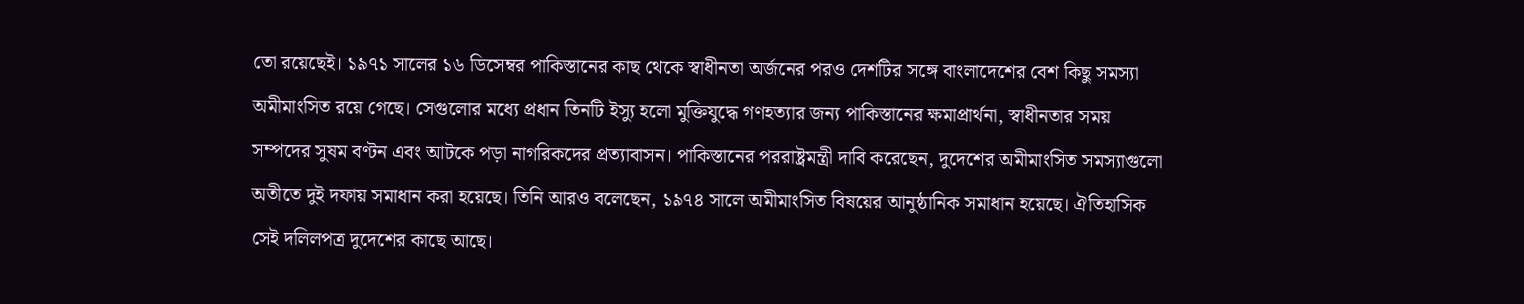তো রয়েছেই। ১৯৭১ সালের ১৬ ডিসেম্বর পাকিস্তানের কাছ থেকে স্বাধীনতা অর্জনের পরও দেশটির সঙ্গে বাংলাদেশের বেশ কিছু সমস্যা অমীমাংসিত রয়ে গেছে। সেগুলোর মধ্যে প্রধান তিনটি ইস্যু হলো মুক্তিযুদ্ধে গণহত্যার জন্য পাকিস্তানের ক্ষমাপ্রার্থনা, স্বাধীনতার সময় সম্পদের সুষম বণ্টন এবং আটকে পড়া নাগরিকদের প্রত্যাবাসন। পাকিস্তানের পররাষ্ট্রমন্ত্রী দাবি করেছেন, দুদেশের অমীমাংসিত সমস্যাগুলো অতীতে দুই দফায় সমাধান করা হয়েছে। তিনি আরও বলেছেন, ১৯৭৪ সালে অমীমাংসিত বিষয়ের আনুষ্ঠানিক সমাধান হয়েছে। ঐতিহাসিক সেই দলিলপত্র দুদেশের কাছে আছে।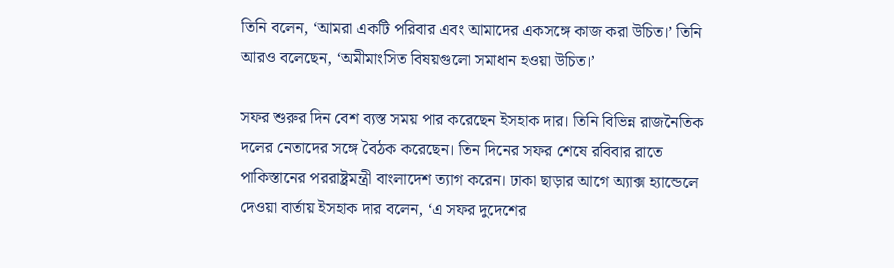তিনি বলেন, ‘আমরা একটি পরিবার এবং আমাদের একসঙ্গে কাজ করা উচিত।’ তিনি আরও বলেছেন, ‘অমীমাংসিত বিষয়গুলো সমাধান হওয়া উচিত।’

সফর শুরুর দিন বেশ ব্যস্ত সময় পার করেছেন ইসহাক দার। তিনি বিভিন্ন রাজনৈতিক দলের নেতাদের সঙ্গে বৈঠক করেছেন। তিন দিনের সফর শেষে রবিবার রাতে পাকিস্তানের পররাষ্ট্রমন্ত্রী বাংলাদেশ ত্যাগ করেন। ঢাকা ছাড়ার আগে অ্যাক্স হ্যান্ডেলে দেওয়া বার্তায় ইসহাক দার বলেন, ‘এ সফর দুদেশের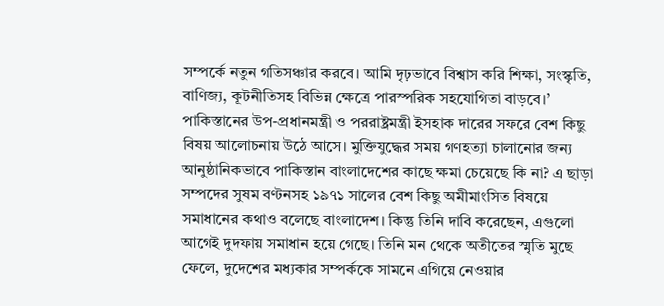সম্পর্কে নতুন গতিসঞ্চার করবে। আমি দৃঢ়ভাবে বিশ্বাস করি শিক্ষা, সংস্কৃতি, বাণিজ্য, কূটনীতিসহ বিভিন্ন ক্ষেত্রে পারস্পরিক সহযোগিতা বাড়বে।’ পাকিস্তানের উপ-প্রধানমন্ত্রী ও পররাষ্ট্রমন্ত্রী ইসহাক দারের সফরে বেশ কিছু বিষয় আলোচনায় উঠে আসে। মুক্তিযুদ্ধের সময় গণহত্যা চালানোর জন্য আনুষ্ঠানিকভাবে পাকিস্তান বাংলাদেশের কাছে ক্ষমা চেয়েছে কি না? এ ছাড়া সম্পদের সুষম বণ্টনসহ ১৯৭১ সালের বেশ কিছু অমীমাংসিত বিষয়ে সমাধানের কথাও বলেছে বাংলাদেশ। কিন্তু তিনি দাবি করেছেন, এগুলো আগেই দুদফায় সমাধান হয়ে গেছে। তিনি মন থেকে অতীতের স্মৃতি মুছে ফেলে, দুদেশের মধ্যকার সম্পর্ককে সামনে এগিয়ে নেওয়ার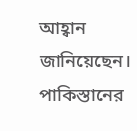আহ্বান জানিয়েছেন। পাকিস্তানের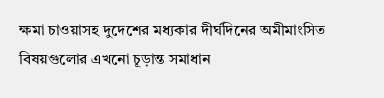ক্ষমা চাওয়াসহ দুদেশের মধ্যকার দীর্ঘদিনের অমীমাংসিত বিষয়গুলোর এখনো চূড়ান্ত সমাধান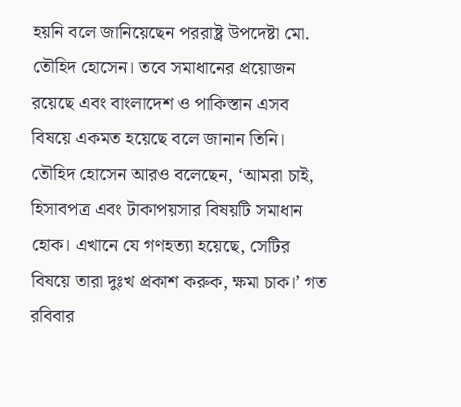হয়নি বলে জানিয়েছেন পররাষ্ট্র উপদেষ্টা মো. তৌহিদ হোসেন। তবে সমাধানের প্রয়োজন রয়েছে এবং বাংলাদেশ ও পাকিস্তান এসব বিষয়ে একমত হয়েছে বলে জানান তিনি। তৌহিদ হোসেন আরও বলেছেন, ‘আমরা চাই, হিসাবপত্র এবং টাকাপয়সার বিষয়টি সমাধান হোক। এখানে যে গণহত্যা হয়েছে, সেটির বিষয়ে তারা দুঃখ প্রকাশ করুক, ক্ষমা চাক।’ গত রবিবার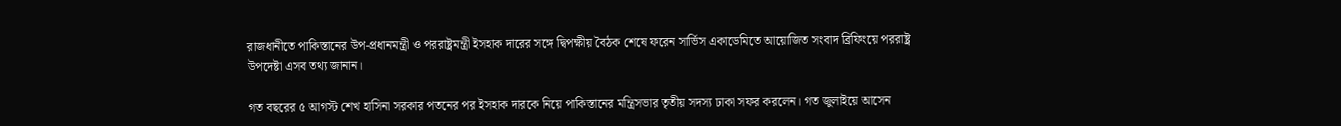রাজধানীতে পাকিস্তানের উপ-প্রধানমন্ত্রী ও পররাষ্ট্রমন্ত্রী ইসহাক দারের সঙ্গে দ্বিপক্ষীয় বৈঠক শেষে ফরেন সার্ভিস একাডেমিতে আয়োজিত সংবাদ ব্রিফিংয়ে পররাষ্ট্র উপদেষ্টা এসব তথ্য জানান।

গত বছরের ৫ আগস্ট শেখ হাসিনা সরকার পতনের পর ইসহাক দারকে নিয়ে পাকিস্তানের মন্ত্রিসভার তৃতীয় সদস্য ঢাকা সফর করলেন। গত জুলাইয়ে আসেন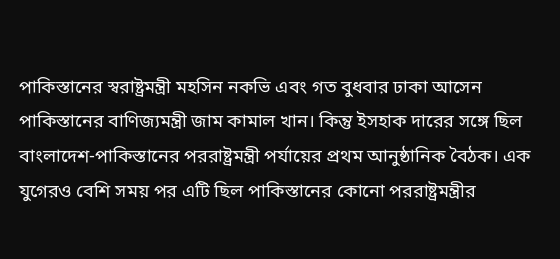পাকিস্তানের স্বরাষ্ট্রমন্ত্রী মহসিন নকভি এবং গত বুধবার ঢাকা আসেন পাকিস্তানের বাণিজ্যমন্ত্রী জাম কামাল খান। কিন্তু ইসহাক দারের সঙ্গে ছিল বাংলাদেশ-পাকিস্তানের পররাষ্ট্রমন্ত্রী পর্যায়ের প্রথম আনুষ্ঠানিক বৈঠক। এক যুগেরও বেশি সময় পর এটি ছিল পাকিস্তানের কোনো পররাষ্ট্রমন্ত্রীর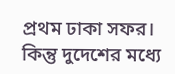প্রথম ঢাকা সফর। কিন্তু দুদেশের মধ্যে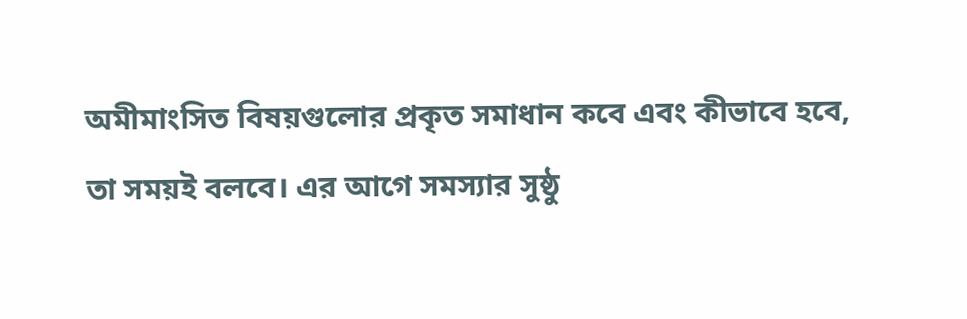অমীমাংসিত বিষয়গুলোর প্রকৃত সমাধান কবে এবং কীভাবে হবে, তা সময়ই বলবে। এর আগে সমস্যার সুষ্ঠু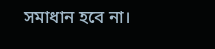সমাধান হবে না।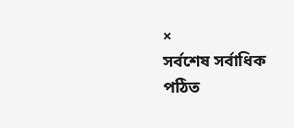×
সর্বশেষ সর্বাধিক পঠিত